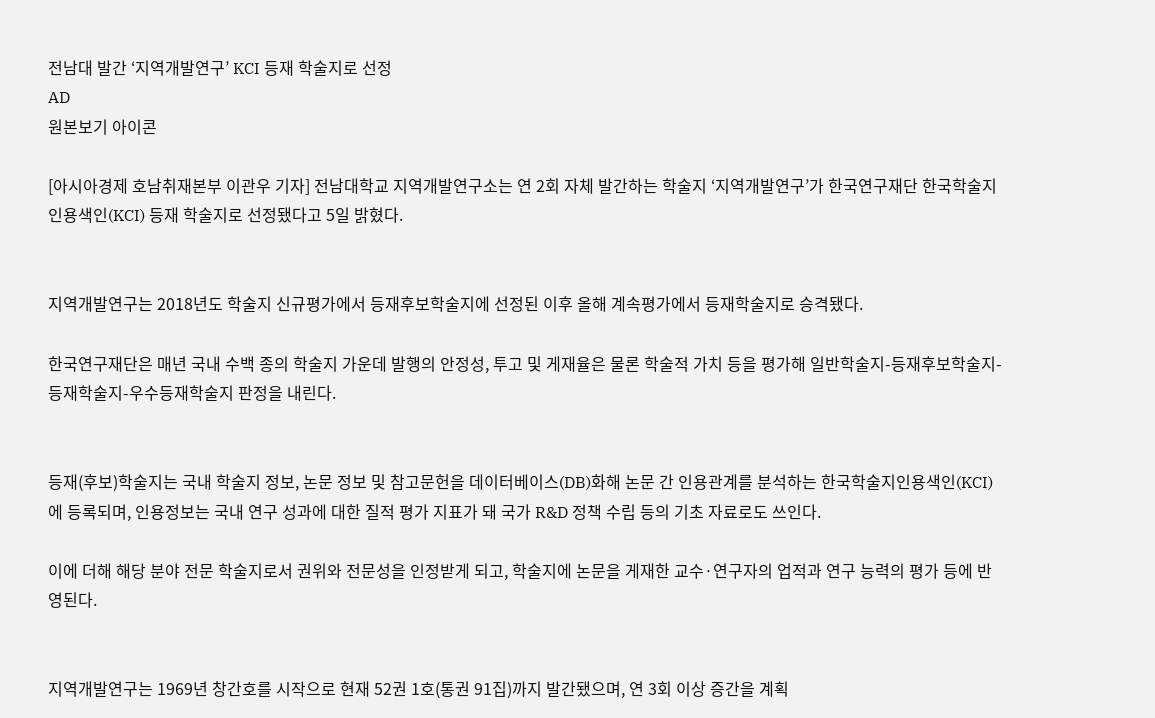전남대 발간 ‘지역개발연구’ KCI 등재 학술지로 선정
AD
원본보기 아이콘

[아시아경제 호남취재본부 이관우 기자] 전남대학교 지역개발연구소는 연 2회 자체 발간하는 학술지 ‘지역개발연구’가 한국연구재단 한국학술지인용색인(KCI) 등재 학술지로 선정됐다고 5일 밝혔다.


지역개발연구는 2018년도 학술지 신규평가에서 등재후보학술지에 선정된 이후 올해 계속평가에서 등재학술지로 승격됐다.

한국연구재단은 매년 국내 수백 종의 학술지 가운데 발행의 안정성, 투고 및 게재율은 물론 학술적 가치 등을 평가해 일반학술지-등재후보학술지-등재학술지-우수등재학술지 판정을 내린다.


등재(후보)학술지는 국내 학술지 정보, 논문 정보 및 참고문헌을 데이터베이스(DB)화해 논문 간 인용관계를 분석하는 한국학술지인용색인(KCI)에 등록되며, 인용정보는 국내 연구 성과에 대한 질적 평가 지표가 돼 국가 R&D 정책 수립 등의 기초 자료로도 쓰인다.

이에 더해 해당 분야 전문 학술지로서 권위와 전문성을 인정받게 되고, 학술지에 논문을 게재한 교수·연구자의 업적과 연구 능력의 평가 등에 반영된다.


지역개발연구는 1969년 창간호를 시작으로 현재 52권 1호(통권 91집)까지 발간됐으며, 연 3회 이상 증간을 계획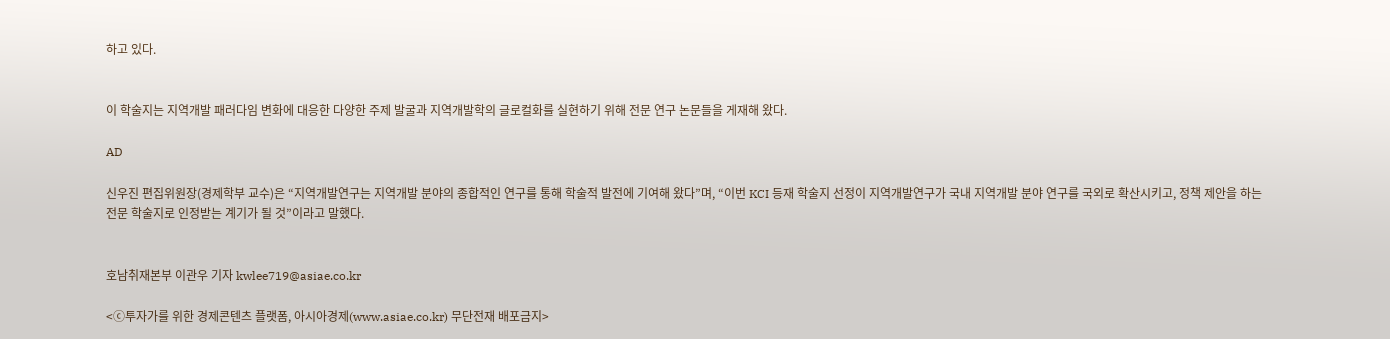하고 있다.


이 학술지는 지역개발 패러다임 변화에 대응한 다양한 주제 발굴과 지역개발학의 글로컬화를 실현하기 위해 전문 연구 논문들을 게재해 왔다.

AD

신우진 편집위원장(경제학부 교수)은 “지역개발연구는 지역개발 분야의 종합적인 연구를 통해 학술적 발전에 기여해 왔다”며, “이번 KCI 등재 학술지 선정이 지역개발연구가 국내 지역개발 분야 연구를 국외로 확산시키고, 정책 제안을 하는 전문 학술지로 인정받는 계기가 될 것”이라고 말했다.


호남취재본부 이관우 기자 kwlee719@asiae.co.kr

<ⓒ투자가를 위한 경제콘텐츠 플랫폼, 아시아경제(www.asiae.co.kr) 무단전재 배포금지>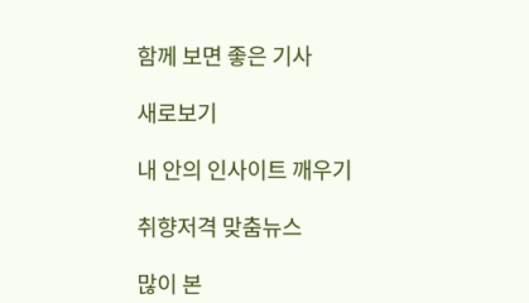함께 보면 좋은 기사

새로보기

내 안의 인사이트 깨우기

취향저격 맞춤뉴스

많이 본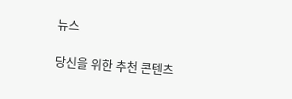뉴스

당신을 위한 추천 콘텐츠